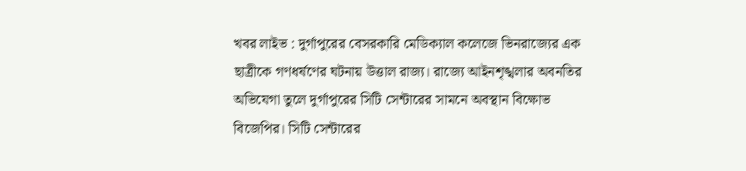খবর লাইভ : দুর্গাপুরের বেসরকারি মেডিক্যাল কলেজে ভিনরাজ্যের এক ছাত্রীকে গণধর্ষণের ঘটনায় উত্তাল রাজ্য। রাজ্যে আইনশৃঙ্খলার অবনতির অভিযেগা তুলে দুর্গাপুরের সিটি সেন্টারের সামনে অবস্থান বিক্ষোভ বিজেপির। সিটি সেন্টারের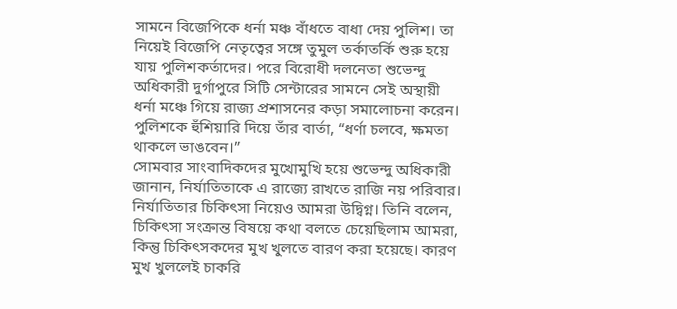সামনে বিজেপিকে ধর্না মঞ্চ বাঁধতে বাধা দেয় পুলিশ। তা নিয়েই বিজেপি নেতৃত্বের সঙ্গে তুমুল তর্কাতর্কি শুরু হয়ে যায় পুলিশকর্তাদের। পরে বিরোধী দলনেতা শুভেন্দু অধিকারী দুর্গাপুরে সিটি সেন্টারের সামনে সেই অস্থায়ী ধর্না মঞ্চে গিয়ে রাজ্য প্রশাসনের কড়া সমালোচনা করেন। পুলিশকে হুঁশিয়ারি দিয়ে তাঁর বার্তা, “ধর্ণা চলবে, ক্ষমতা থাকলে ভাঙবেন।”
সোমবার সাংবাদিকদের মুখোমুখি হয়ে শুভেন্দু অধিকারী জানান, নির্যাতিতাকে এ রাজ্যে রাখতে রাজি নয় পরিবার। নির্যাতিতার চিকিৎসা নিয়েও আমরা উদ্বিগ্ন। তিনি বলেন, চিকিৎসা সংক্রান্ত বিষয়ে কথা বলতে চেয়েছিলাম আমরা, কিন্তু চিকিৎসকদের মুখ খুলতে বারণ করা হয়েছে। কারণ মুখ খুললেই চাকরি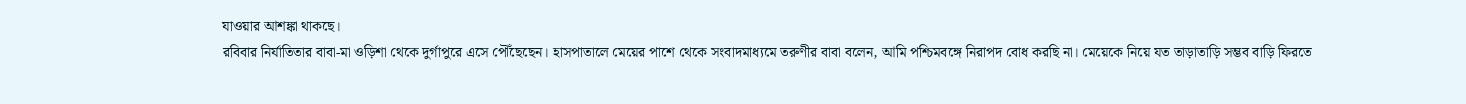যাওয়ার আশঙ্কা থাকছে।
রবিবার নির্যাতিতার বাবা-মা ওড়িশা থেকে দুর্গাপুরে এসে পৌঁছেছেন। হাসপাতালে মেয়ের পাশে থেকে সংবাদমাধ্যমে তরুণীর বাবা বলেন, আমি পশ্চিমবঙ্গে নিরাপদ বোধ করছি না। মেয়েকে নিয়ে যত তাড়াতাড়ি সম্ভব বাড়ি ফিরতে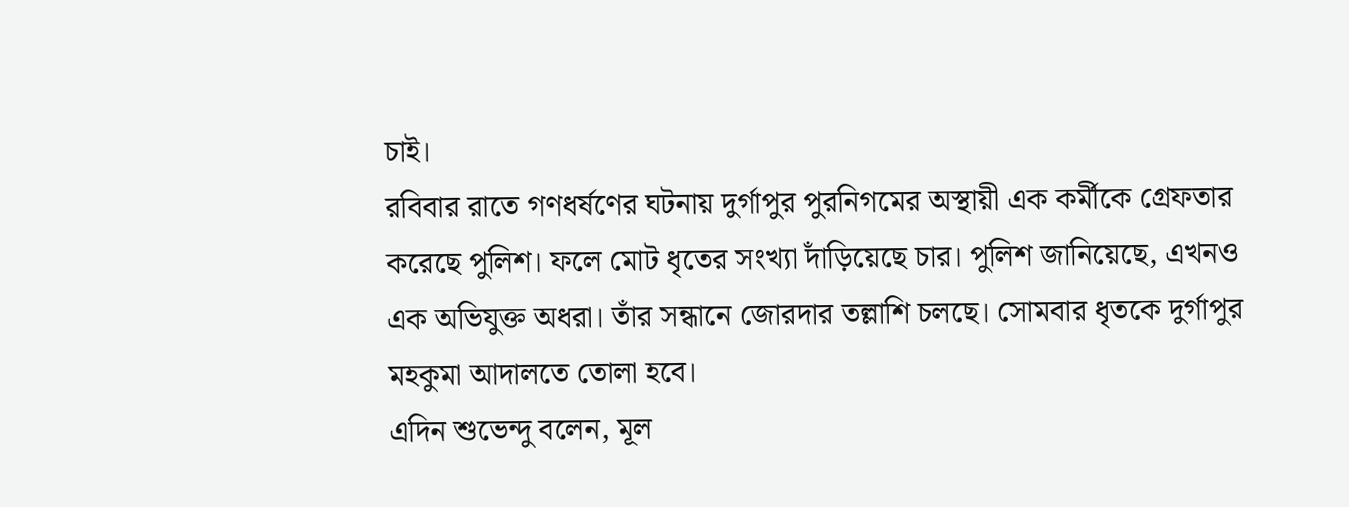চাই।
রবিবার রাতে গণধর্ষণের ঘটনায় দুর্গাপুর পুরনিগমের অস্থায়ী এক কর্মীকে গ্রেফতার করেছে পুলিশ। ফলে মোট ধৃতের সংখ্যা দাঁড়িয়েছে চার। পুলিশ জানিয়েছে, এখনও এক অভিযুক্ত অধরা। তাঁর সন্ধানে জোরদার তল্লাশি চলছে। সোমবার ধৃতকে দুর্গাপুর মহকুমা আদালতে তোলা হবে।
এদিন শুভেন্দু বলেন, মূল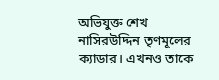অভিযুক্ত শেখ নাসিরউদ্দিন তৃণমূলের ক্যাডার। এখনও তাকে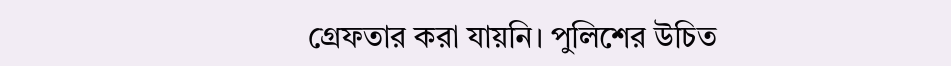গ্রেফতার করা যায়নি। পুলিশের উচিত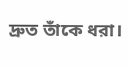দ্রুত তাঁকে ধরা।